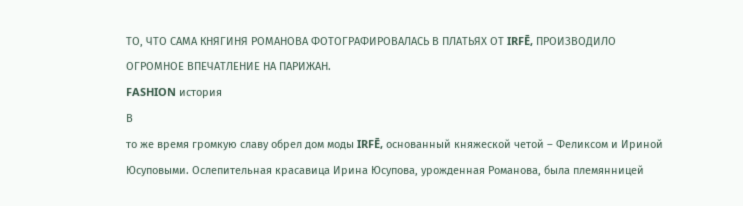ТО, ЧТО САМА КНЯГИНЯ РОМАНОВА ФОТОГРАФИРОВАЛАСЬ В ПЛАТЬЯХ ОТ IRFĒ, ПРОИЗВОДИЛО ОГРОМНОЕ ВПЕЧАТЛЕНИЕ НА ПАРИЖАН.
FASHION история
В
то же время громкую славу обрел дом моды IRFĒ, основанный княжеской четой – Феликсом и Ириной Юсуповыми. Ослепительная красавица Ирина Юсупова, урожденная Романова, была племянницей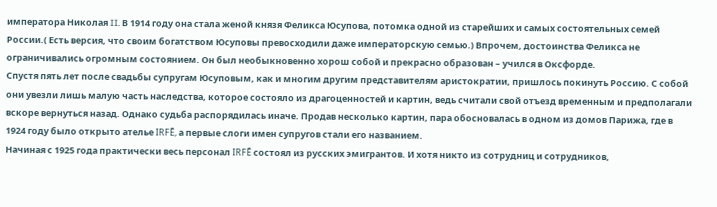императора Николая II. В 1914 году она стала женой князя Феликса Юсупова, потомка одной из старейших и самых состоятельных семей России.( Есть версия, что своим богатством Юсуповы превосходили даже императорскую семью.) Впрочем, достоинства Феликса не ограничивались огромным состоянием. Он был необыкновенно хорош собой и прекрасно образован – учился в Оксфорде.
Спустя пять лет после свадьбы супругам Юсуповым, как и многим другим представителям аристократии, пришлось покинуть Россию. С собой они увезли лишь малую часть наследства, которое состояло из драгоценностей и картин, ведь считали свой отъезд временным и предполагали вскоре вернуться назад. Однако судьба распорядилась иначе. Продав несколько картин, пара обосновалась в одном из домов Парижа, где в 1924 году было открыто ателье IRFĒ, а первые слоги имен супругов стали его названием.
Начиная с 1925 года практически весь персонал IRFĒ состоял из русских эмигрантов. И хотя никто из сотрудниц и сотрудников,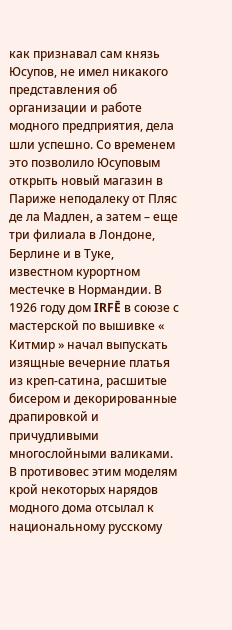как признавал сам князь Юсупов, не имел никакого представления об организации и работе модного предприятия, дела шли успешно. Со временем это позволило Юсуповым открыть новый магазин в Париже неподалеку от Пляс де ла Мадлен, а затем – еще три филиала в Лондоне, Берлине и в Туке, известном курортном местечке в Нормандии. В 1926 году дом IRFĒ в союзе с мастерской по вышивке « Китмир » начал выпускать изящные вечерние платья из креп-сатина, расшитые бисером и декорированные драпировкой и причудливыми многослойными валиками. В противовес этим моделям крой некоторых нарядов модного дома отсылал к национальному русскому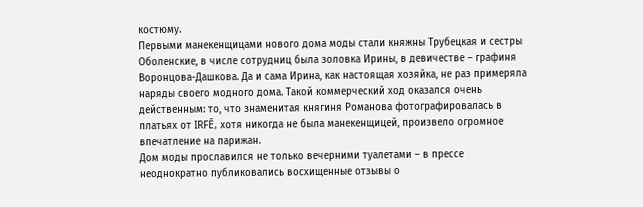костюму.
Первыми манекенщицами нового дома моды стали княжны Трубецкая и сестры Оболенские, в числе сотрудниц была золовка Ирины, в девичестве – графиня Воронцова-Дашкова. Да и сама Ирина, как настоящая хозяйка, не раз примеряла наряды своего модного дома. Такой коммерческий ход оказался очень действенным: то, что знаменитая княгиня Романова фотографировалась в платьях от IRFĒ, хотя никогда не была манекенщицей, произвело огромное впечатление на парижан.
Дом моды прославился не только вечерними туалетами – в прессе неоднократно публиковались восхищенные отзывы о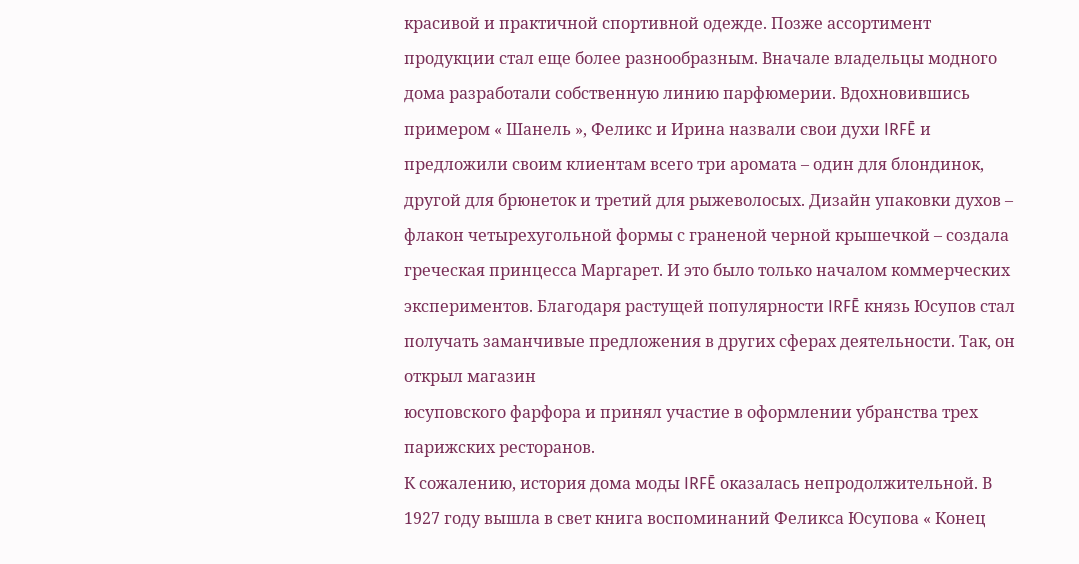красивой и практичной спортивной одежде. Позже ассортимент продукции стал еще более разнообразным. Вначале владельцы модного дома разработали собственную линию парфюмерии. Вдохновившись примером « Шанель », Феликс и Ирина назвали свои духи IRFĒ и предложили своим клиентам всего три аромата – один для блондинок, другой для брюнеток и третий для рыжеволосых. Дизайн упаковки духов – флакон четырехугольной формы с граненой черной крышечкой – создала греческая принцесса Маргарет. И это было только началом коммерческих экспериментов. Благодаря растущей популярности IRFĒ князь Юсупов стал получать заманчивые предложения в других сферах деятельности. Так, он открыл магазин
юсуповского фарфора и принял участие в оформлении убранства трех парижских ресторанов.
К сожалению, история дома моды IRFĒ оказалась непродолжительной. В 1927 году вышла в свет книга воспоминаний Феликса Юсупова « Конец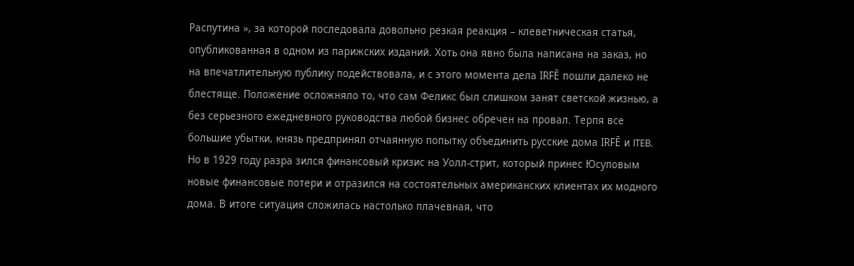Распутина », за которой последовала довольно резкая реакция – клеветническая статья, опубликованная в одном из парижских изданий. Хоть она явно была написана на заказ, но на впечатлительную публику подействовала, и с этого момента дела IRFĒ пошли далеко не блестяще. Положение осложняло то, что сам Феликс был слишком занят светской жизнью, а без серьезного ежедневного руководства любой бизнес обречен на провал. Терпя все большие убытки, князь предпринял отчаянную попытку объединить русские дома IRFĒ и ITEB. Но в 1929 году разра зился финансовый кризис на Уолл-стрит, который принес Юсуповым новые финансовые потери и отразился на состоятельных американских клиентах их модного дома. В итоге ситуация сложилась настолько плачевная, что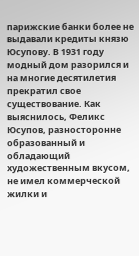парижские банки более не выдавали кредиты князю Юсупову. В 1931 году модный дом разорился и на многие десятилетия прекратил свое существование. Как выяснилось, Феликс Юсупов, разносторонне образованный и обладающий художественным вкусом, не имел коммерческой жилки и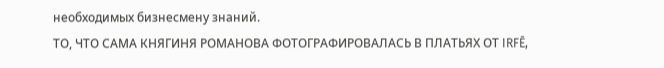необходимых бизнесмену знаний.
ТО, ЧТО САМА КНЯГИНЯ РОМАНОВА ФОТОГРАФИРОВАЛАСЬ В ПЛАТЬЯХ ОТ IRFĒ,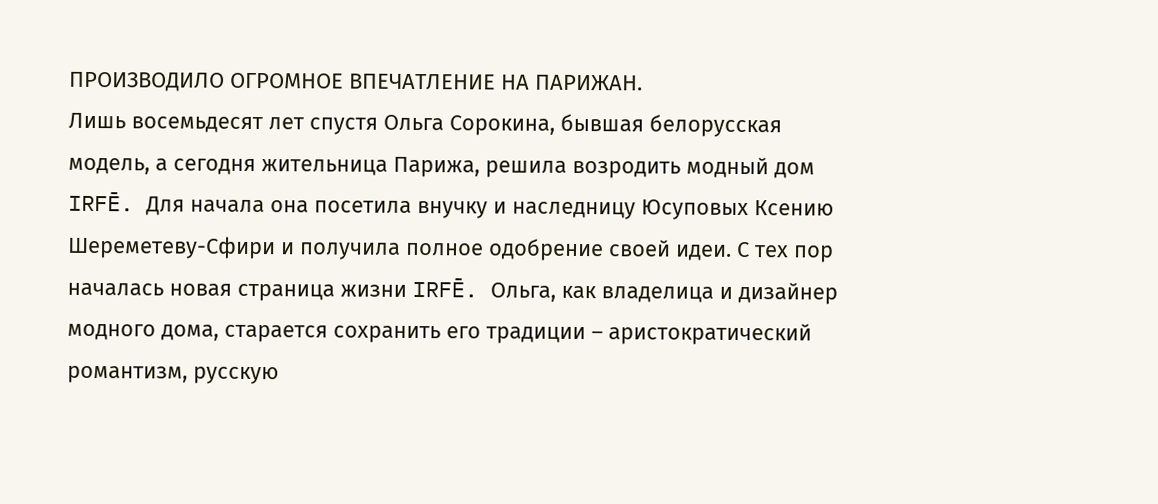ПРОИЗВОДИЛО ОГРОМНОЕ ВПЕЧАТЛЕНИЕ НА ПАРИЖАН.
Лишь восемьдесят лет спустя Ольга Сорокина, бывшая белорусская модель, а сегодня жительница Парижа, решила возродить модный дом IRFĒ. Для начала она посетила внучку и наследницу Юсуповых Ксению Шереметеву-Сфири и получила полное одобрение своей идеи. С тех пор началась новая страница жизни IRFĒ. Ольга, как владелица и дизайнер модного дома, старается сохранить его традиции – аристократический романтизм, русскую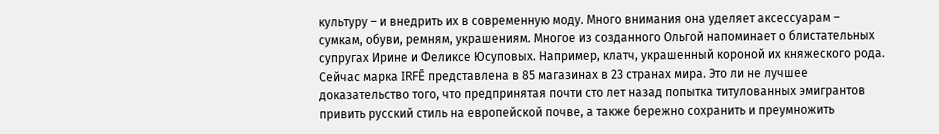культуру – и внедрить их в современную моду. Много внимания она уделяет аксессуарам – сумкам, обуви, ремням, украшениям. Многое из созданного Ольгой напоминает о блистательных супругах Ирине и Феликсе Юсуповых. Например, клатч, украшенный короной их княжеского рода.
Сейчас марка IRFĒ представлена в 85 магазинах в 23 странах мира. Это ли не лучшее доказательство того, что предпринятая почти сто лет назад попытка титулованных эмигрантов привить русский стиль на европейской почве, а также бережно сохранить и преумножить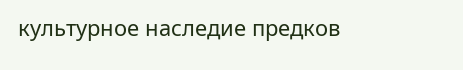культурное наследие предков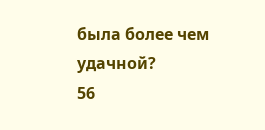была более чем удачной?
56